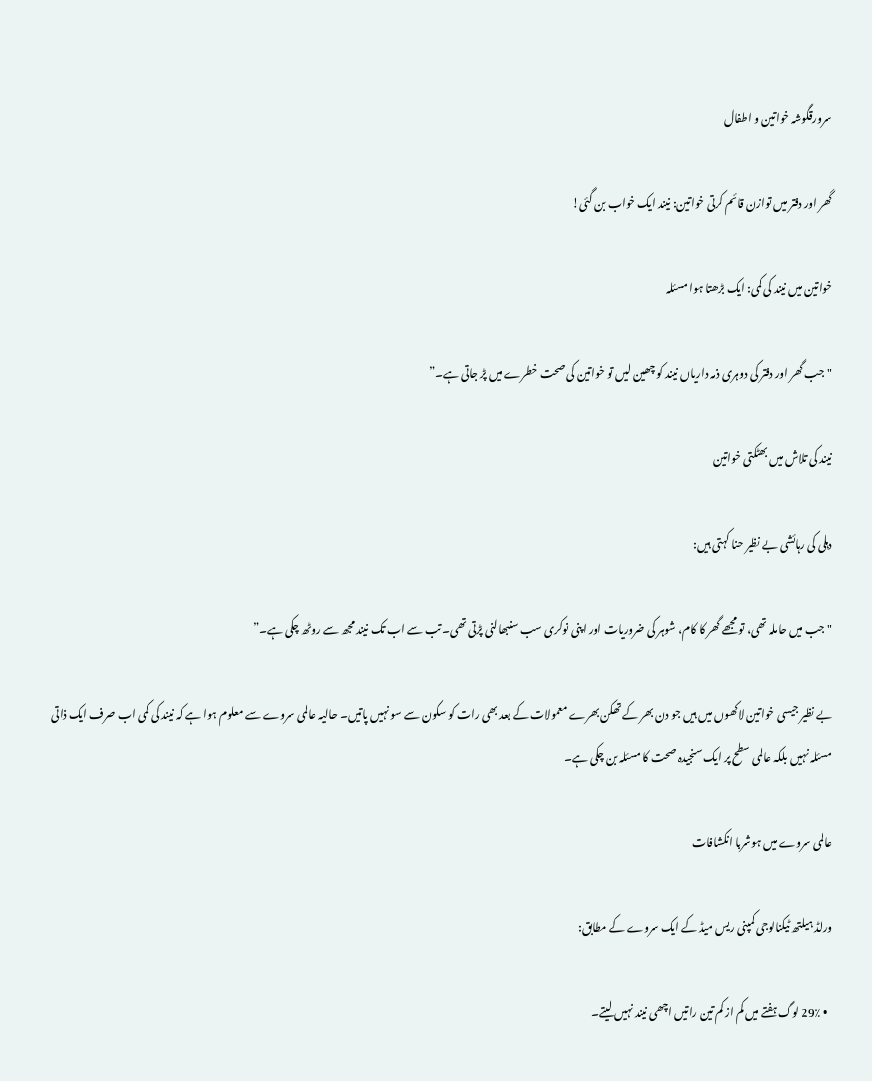سرورقگوشہ خواتین و اطفال

گھر اور دفتر میں توازن قائم کرتی خواتین: نیند ایک خواب بن گئی!

خواتین میں نیند کی کمی: ایک بڑھتا ہوا مسئلہ

"جب گھر اور دفتر کی دوہری ذمہ داریاں نیند کو چھین لیں تو خواتین کی صحت خطرے میں پڑ جاتی ہے۔”

نیند کی تلاش میں بھٹکتی خواتین

دہلی کی رہائشی بے نظیر حنا کہتی ہیں:

"جب میں حاملہ تھی، تو مجھے گھر کا کام، شوہر کی ضروریات اور اپنی نوکری سب سنبھالنی پڑتی تھی۔ تب سے اب تک نیند مجھ سے روٹھ چکی ہے۔”

بے نظیر جیسی خواتین لاکھوں میں ہیں جو دن بھر کے تھکن بھرے معمولات کے بعد بھی رات کو سکون سے سو نہیں پاتیں۔ حالیہ عالمی سروے سے معلوم ہوا ہے کہ نیند کی کمی اب صرف ایک ذاتی مسئلہ نہیں بلکہ عالمی سطح پر ایک سنجیدہ صحت کا مسئلہ بن چکی ہے۔

عالمی سروے میں ہوشربا انکشافات

ورلڈ ہیلتھ ٹیکنالوجی کمپنی ریس میڈ کے ایک سروے کے مطابق:

  • 29٪ لوگ ہفتے میں کم از کم تین راتیں اچھی نیند نہیں لیتے۔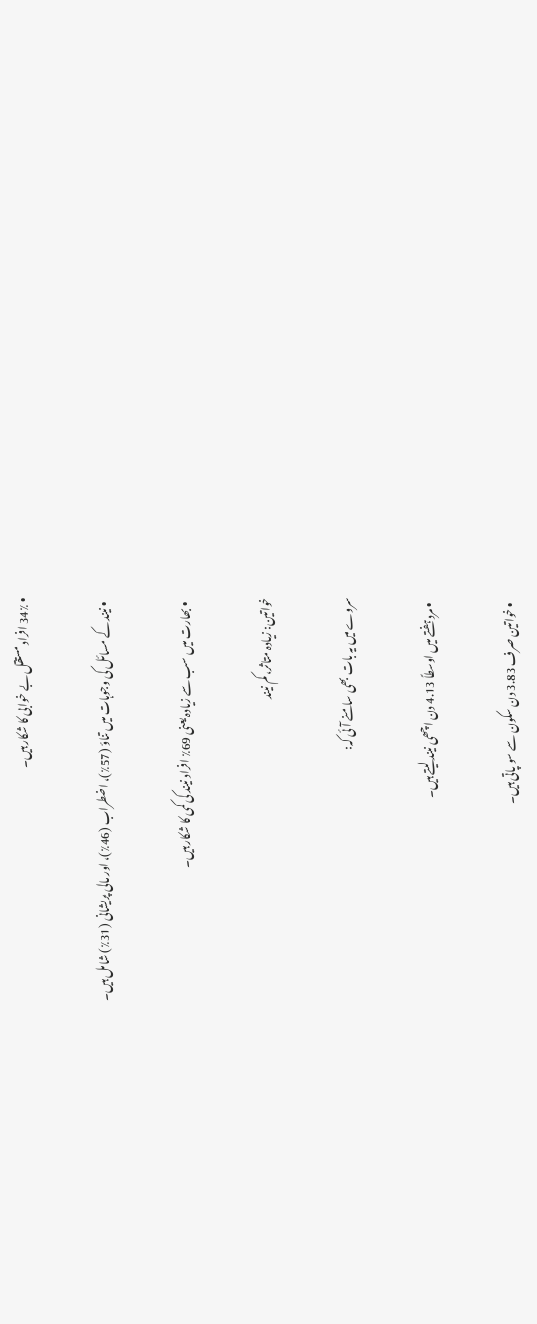• 34٪ افراد مستقل بے خوابی کا شکار ہیں۔

  • نیند کے مسائل کی وجوہات میں تناؤ (57٪)، اضطراب (46٪)، اور مالی پریشانی (31٪) شامل ہیں۔

  • بھارت میں سب سے زیادہ یعنی 69٪ افراد نیند کی کمی کا شکار ہیں۔

خواتین: زیادہ متاثر، کم نیند

سروے میں یہ بات بھی سامنے آئی کہ:

  • مرد ہفتے میں اوسطاً 4.13 دن اچھی نیند لیتے ہیں۔

  • خواتین صرف 3.83 دن سکون سے سو پاتی ہیں۔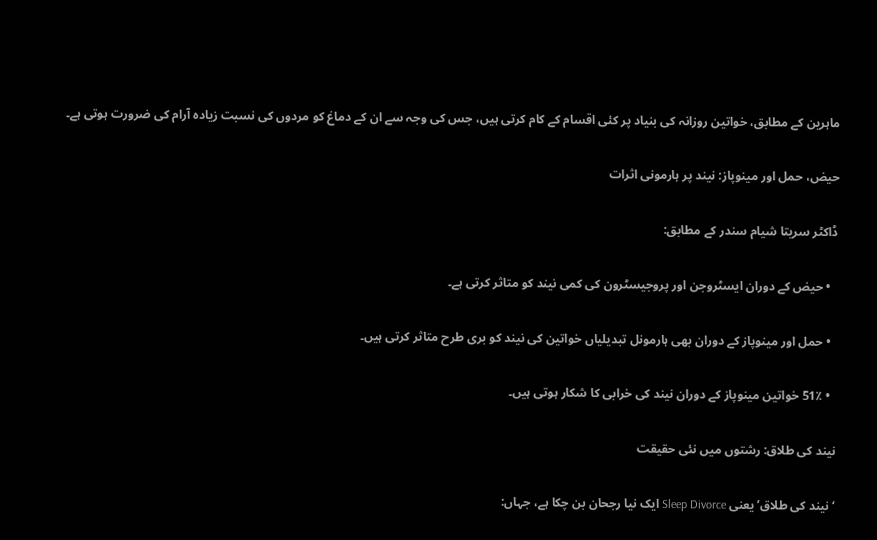ماہرین کے مطابق، خواتین روزانہ کی بنیاد پر کئی اقسام کے کام کرتی ہیں، جس کی وجہ سے ان کے دماغ کو مردوں کی نسبت زیادہ آرام کی ضرورت ہوتی ہے۔

حیض، حمل اور مینوپاز: نیند پر ہارمونی اثرات

ڈاکٹر سریتا شیام سندر کے مطابق:

  • حیض کے دوران ایسٹروجن اور پروجیسٹرون کی کمی نیند کو متاثر کرتی ہے۔

  • حمل اور مینوپاز کے دوران بھی ہارمونل تبدیلیاں خواتین کی نیند کو بری طرح متاثر کرتی ہیں۔

  • 51٪ خواتین مینوپاز کے دوران نیند کی خرابی کا شکار ہوتی ہیں۔

نیند کی طلاق: رشتوں میں نئی حقیقت

‘نیند کی طلاق’ یعنی Sleep Divorce ایک نیا رجحان بن چکا ہے، جہاں: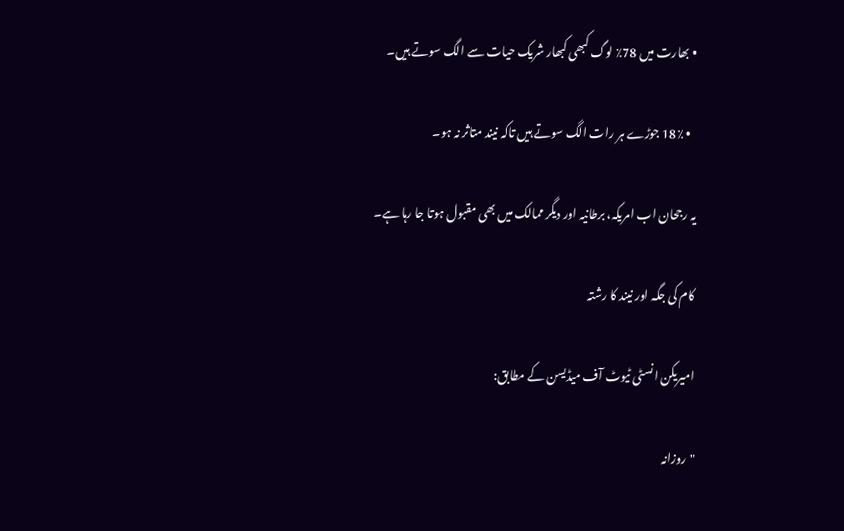• بھارت میں 78٪ لوگ کبھی کبھار شریک حیات سے الگ سوتے ہیں۔

  • 18٪ جوڑے ہر رات الگ سوتے ہیں تاکہ نیند متاثر نہ ہو۔

یہ رجحان اب امریکہ، برطانیہ اور دیگر ممالک میں بھی مقبول ہوتا جا رہا ہے۔

کام کی جگہ اور نیند کا رشتہ

امیریکن انسٹی ٹیوٹ آف میڈیسن کے مطابق:

"روزانہ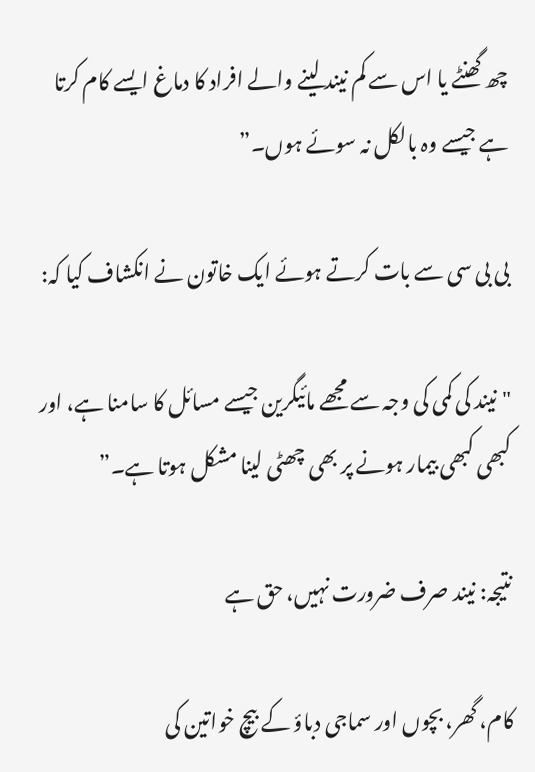چھ گھنٹے یا اس سے کم نیند لینے والے افراد کا دماغ ایسے کام کرتا ہے جیسے وہ بالکل نہ سوئے ہوں۔”

بی بی سی سے بات کرتے ہوئے ایک خاتون نے انکشاف کیا کہ:

"نیند کی کمی کی وجہ سے مجھے مائیگرین جیسے مسائل کا سامنا ہے، اور کبھی کبھی بیمار ہونے پر بھی چھٹی لینا مشکل ہوتا ہے۔”

نتیجہ: نیند صرف ضرورت نہیں، حق ہے

کام، گھر، بچوں اور سماجی دباؤ کے بیچ خواتین کی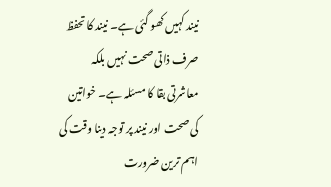نیند کہیں کھو گئی ہے۔ نیند کا تحفظ صرف ذاتی صحت نہیں بلکہ معاشرتی بقا کا مسئلہ ہے۔ خواتین کی صحت اور نیند پر توجہ دینا وقت کی اہم ترین ضرورت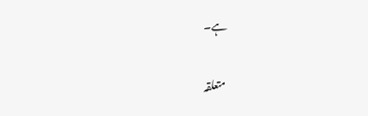ہے۔

متعلقہ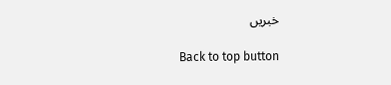خبریں

Back to top button